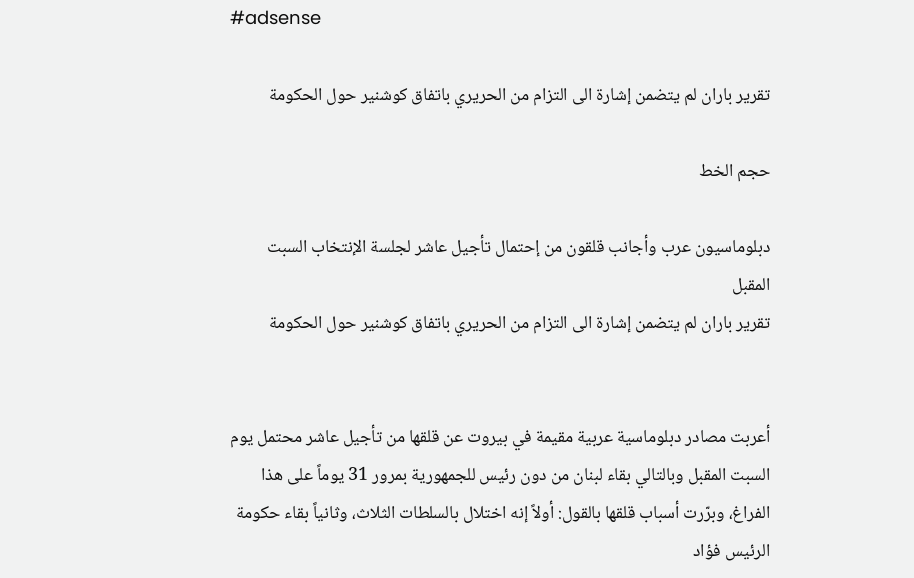#adsense

تقرير باران لم يتضمن إشارة الى التزام من الحريري باتفاق كوشنير حول الحكومة

حجم الخط

دبلوماسيون عرب وأجانب قلقون من إحتمال تأجيل عاشر لجلسة الإنتخاب السبت المقبل
تقرير باران لم يتضمن إشارة الى التزام من الحريري باتفاق كوشنير حول الحكومة


أعربت مصادر دبلوماسية عربية مقيمة في بيروت عن قلقها من تأجيل عاشر محتمل يوم السبت المقبل وبالتالي بقاء لبنان من دون رئيس للجمهورية بمرور 31 يوماً على هذا الفراغ، وبرّرت أسباب قلقها بالقول: أولاً إنه اختلال بالسلطات الثلاث، وثانياً بقاء حكومة الرئيس فؤاد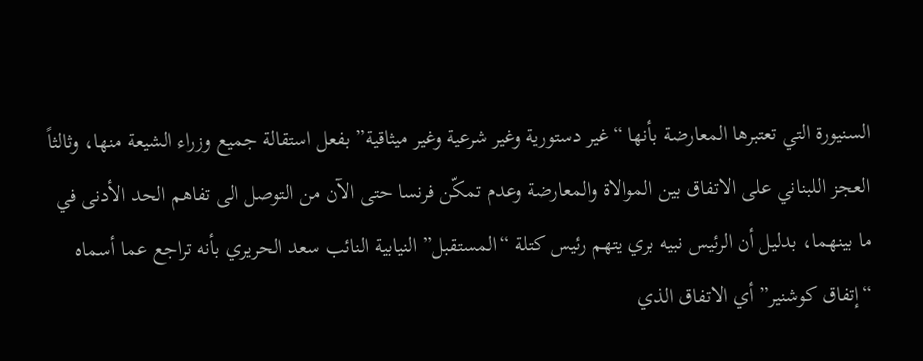السنيورة التي تعتبرها المعارضة بأنها “غير دستورية وغير شرعية وغير ميثاقية” بفعل استقالة جميع وزراء الشيعة منها، وثالثاً العجز اللبناني على الاتفاق بين الموالاة والمعارضة وعدم تمكّن فرنسا حتى الآن من التوصل الى تفاهم الحد الأدنى في ما بينهما، بدليل أن الرئيس نبيه بري يتهم رئيس كتلة “المستقبل” النيابية النائب سعد الحريري بأنه تراجع عما أسماه “إتفاق كوشنير” أي الاتفاق الذي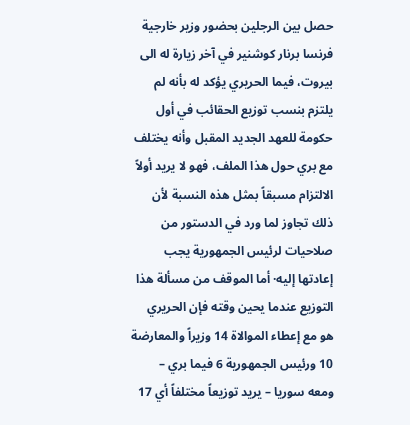حصل بين الرجلين بحضور وزير خارجية فرنسا برنار كوشنير في آخر زيارة له الى بيروت، فيما الحريري يؤكد له بأنه لم يلتزم بنسب توزيع الحقائب في أول حكومة للعهد الجديد المقبل وأنه يختلف مع بري حول هذا الملف، فهو لا يريد أولاً الالتزام مسبقاً بمثل هذه النسبة لأن ذلك تجاوز لما ورد في الدستور من صلاحيات لرئيس الجمهورية يجب إعادتها إليه· أما الموقف من مسألة هذا التوزيع عندما يحين وقته فإن الحريري هو مع إعطاء الموالاة 14 وزيراً والمعارضة 10 ورئيس الجمهورية 6 فيما بري – ومعه سوريا – يريد توزيعاً مختلفاً أي 17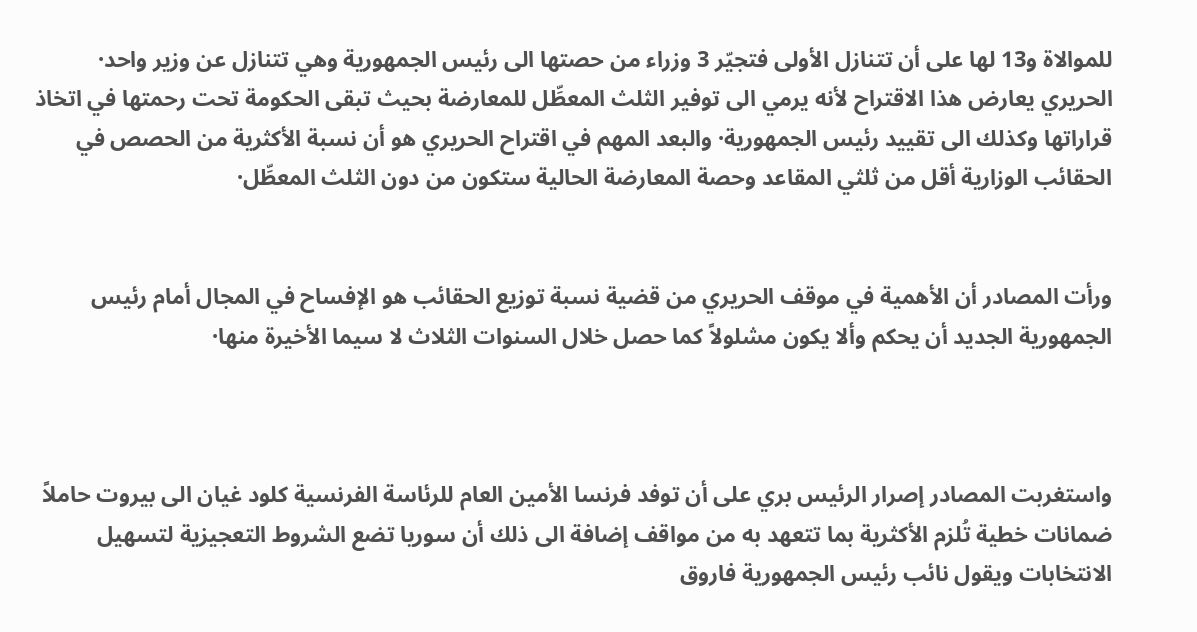للموالاة و13 لها على أن تتنازل الأولى فتجيّر 3 وزراء من حصتها الى رئيس الجمهورية وهي تتنازل عن وزير واحد· الحريري يعارض هذا الاقتراح لأنه يرمي الى توفير الثلث المعطِّل للمعارضة بحيث تبقى الحكومة تحت رحمتها في اتخاذ قراراتها وكذلك الى تقييد رئيس الجمهورية· والبعد المهم في اقتراح الحريري هو أن نسبة الأكثرية من الحصص في الحقائب الوزارية أقل من ثلثي المقاعد وحصة المعارضة الحالية ستكون من دون الثلث المعطِّل·


ورأت المصادر أن الأهمية في موقف الحريري من قضية نسبة توزيع الحقائب هو الإفساح في المجال أمام رئيس الجمهورية الجديد أن يحكم وألا يكون مشلولاً كما حصل خلال السنوات الثلاث لا سيما الأخيرة منها·



واستغربت المصادر إصرار الرئيس بري على أن توفد فرنسا الأمين العام للرئاسة الفرنسية كلود غيان الى بيروت حاملاً ضمانات خطية تُلزم الأكثرية بما تتعهد به من مواقف إضافة الى ذلك أن سوريا تضع الشروط التعجيزية لتسهيل الانتخابات ويقول نائب رئيس الجمهورية فاروق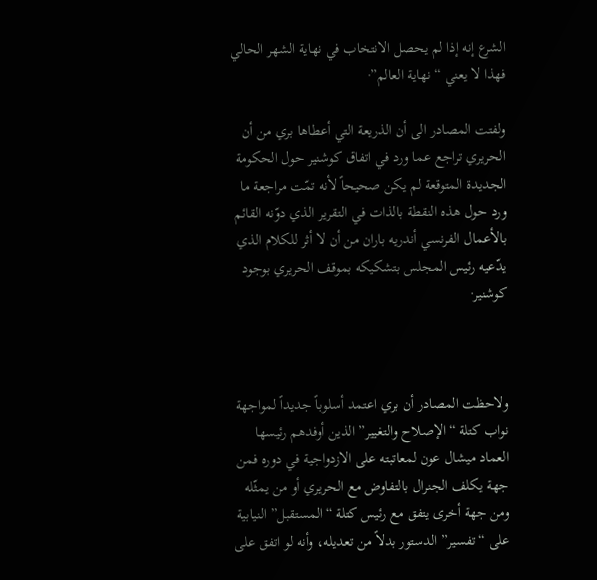الشرع إنه إذا لم يحصل الانتخاب في نهاية الشهر الحالي فهذا لا يعني “نهاية العالم”·

ولفتت المصادر الى أن الذريعة التي أعطاها بري من أن الحريري تراجع عما ورد في اتفاق كوشنير حول الحكومة الجديدة المتوقعة لم يكن صحيحاً لأنه تمّت مراجعة ما ورد حول هذه النقطة بالذات في التقرير الذي دوّنه القائم بالأعمال الفرنسي أندريه باران من أن لا أثر للكلام الذي يدّعيه رئيس المجلس بتشكيكه بموقف الحريري بوجود كوشنير·



ولاحظت المصادر أن بري اعتمد أسلوباً جديداً لمواجهة نواب كتلة “الإصلاح والتغيير” الذين أوفدهم رئيسها العماد ميشال عون لمعاتبته على الازدواجية في دوره فمن جهة يكلف الجنرال بالتفاوض مع الحريري أو من يمثّله ومن جهة أخرى يتفق مع رئيس كتلة “المستقبل” النيابية على “تفسير” الدستور بدلاً من تعديله، وأنه لو اتفق على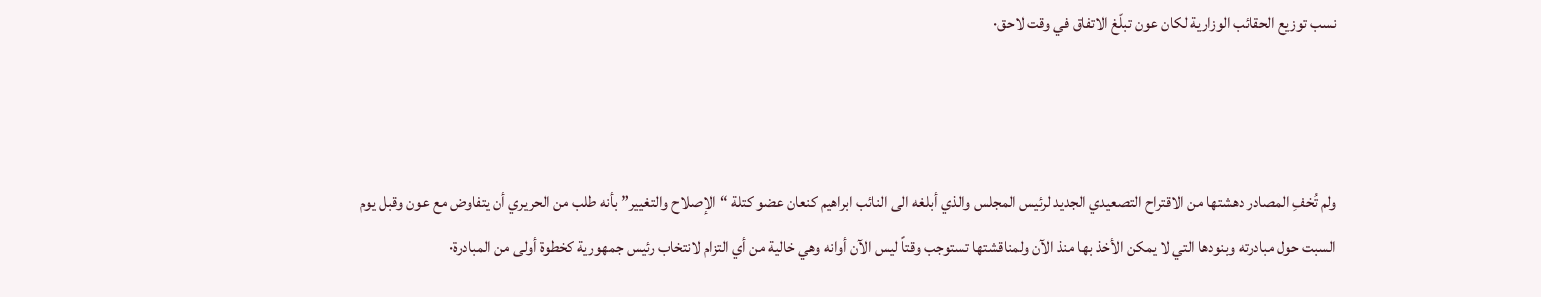نسب توزيع الحقائب الوزارية لكان عون تبلّغ الاتفاق في وقت لاحق·



ولم تُخفِ المصادر دهشتها من الاقتراح التصعيدي الجديد لرئيس المجلس والذي أبلغه الى النائب ابراهيم كنعان عضو كتلة “الإصلاح والتغيير” بأنه طلب من الحريري أن يتفاوض مع عون وقبل يوم السبت حول مبادرته وبنودها التي لا يمكن الأخذ بها منذ الآن ولمناقشتها تستوجب وقتاً ليس الآن أوانه وهي خالية من أي التزام لانتخاب رئيس جمهورية كخطوة أولى من المبادرة·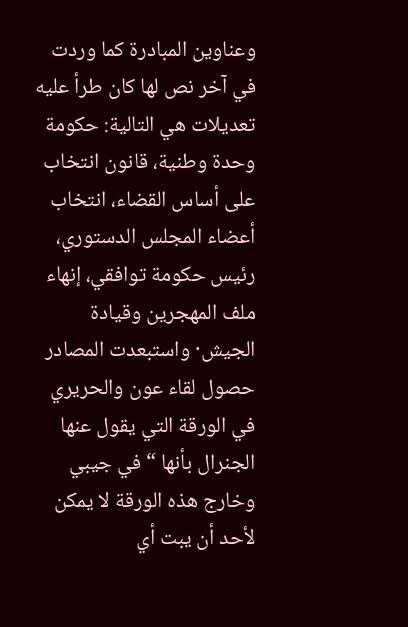وعناوين المبادرة كما وردت في آخر نص لها كان طرأ عليه تعديلات هي التالية: حكومة وحدة وطنية، قانون انتخاب على أساس القضاء، انتخاب أعضاء المجلس الدستوري، رئيس حكومة توافقي، إنهاء ملف المهجرين وقيادة الجيش· واستبعدت المصادر حصول لقاء عون والحريري في الورقة التي يقول عنها الجنرال بأنها “في جيبي وخارج هذه الورقة لا يمكن لأحد أن يبت أي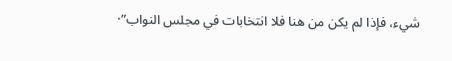شيء، فإذا لم يكن من هنا فلا انتخابات في مجلس النواب”·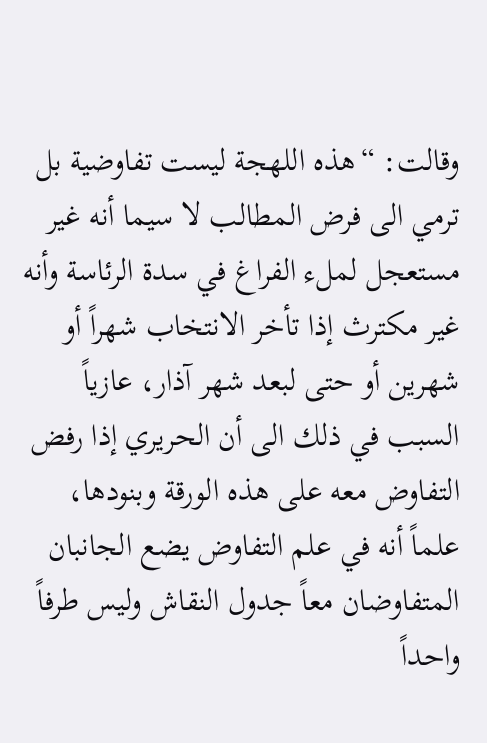وقالت: “هذه اللهجة ليست تفاوضية بل ترمي الى فرض المطالب لا سيما أنه غير مستعجل لملء الفراغ في سدة الرئاسة وأنه غير مكترث إذا تأخر الانتخاب شهراً أو شهرين أو حتى لبعد شهر آذار، عازياً السبب في ذلك الى أن الحريري إذا رفض التفاوض معه على هذه الورقة وبنودها، علماً أنه في علم التفاوض يضع الجانبان المتفاوضان معاً جدول النقاش وليس طرفاً واحداً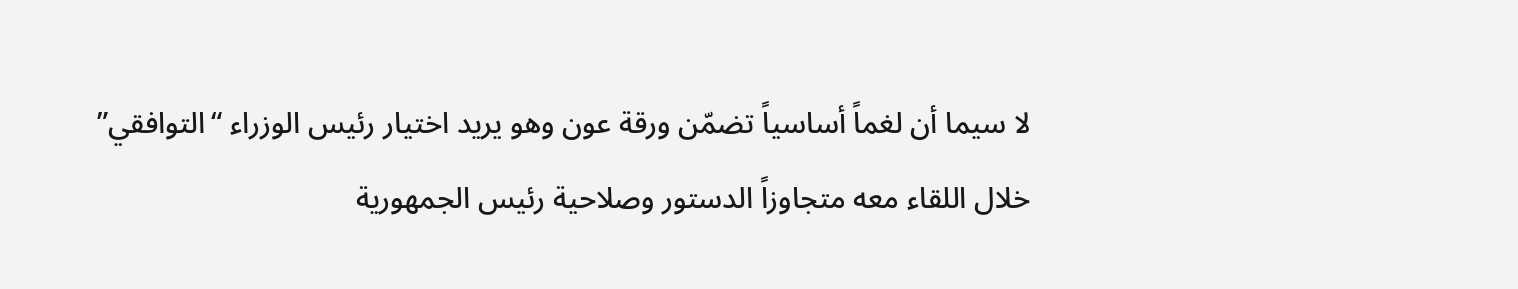لا سيما أن لغماً أساسياً تضمّن ورقة عون وهو يريد اختيار رئيس الوزراء “التوافقي” خلال اللقاء معه متجاوزاً الدستور وصلاحية رئيس الجمهورية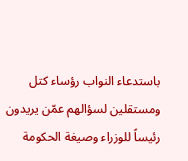باستدعاء النواب رؤساء كتل ومستقلين لسؤالهم عمّن يريدون رئيساً للوزراء وصيغة الحكومة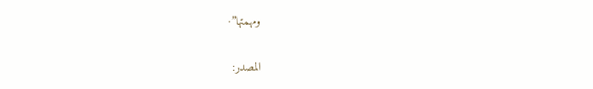ومهمتها”·

المصدر: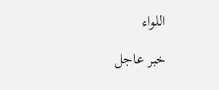اللواء

خبر عاجل